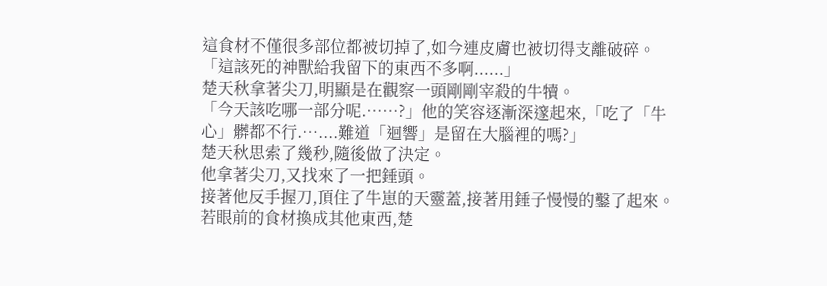這食材不僅很多部位都被切掉了,如今連皮膚也被切得支離破碎。
「這該死的神獸給我留下的東西不多啊......」
楚天秋拿著尖刀,明顯是在觀察一頭剛剛宰殺的牛犢。
「今天該吃哪一部分呢.……?」他的笑容逐漸深邃起來,「吃了「牛心」髒都不行.…....難道「迴響」是留在大腦裡的嗎?」
楚天秋思索了幾秒,隨後做了決定。
他拿著尖刀,又找來了一把錘頭。
接著他反手握刀,頂住了牛崽的天靈蓋,接著用錘子慢慢的鑿了起來。
若眼前的食材換成其他東西,楚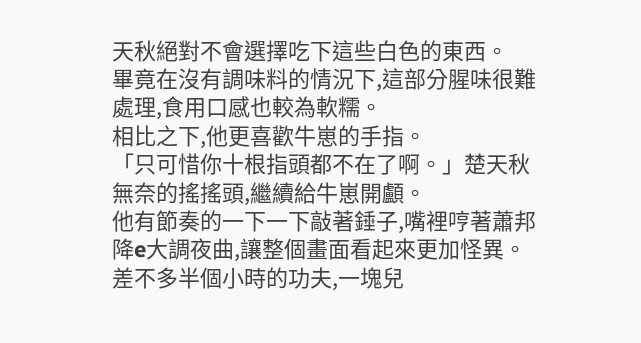天秋絕對不會選擇吃下這些白色的東西。
畢竟在沒有調味料的情況下,這部分腥味很難處理,食用口感也較為軟糯。
相比之下,他更喜歡牛崽的手指。
「只可惜你十根指頭都不在了啊。」楚天秋無奈的搖搖頭,繼續給牛崽開顱。
他有節奏的一下一下敲著錘子,嘴裡哼著蕭邦降e大調夜曲,讓整個畫面看起來更加怪異。
差不多半個小時的功夫,一塊兒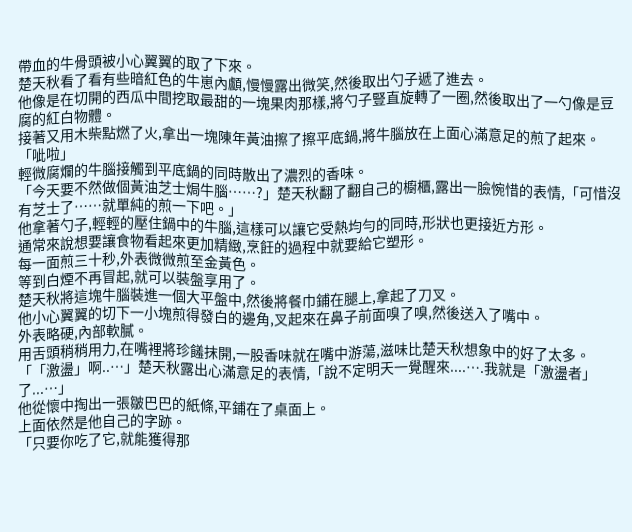帶血的牛骨頭被小心翼翼的取了下來。
楚天秋看了看有些暗紅色的牛崽內顱,慢慢露出微笑,然後取出勺子遞了進去。
他像是在切開的西瓜中間挖取最甜的一塊果肉那樣,將勺子豎直旋轉了一圈,然後取出了一勺像是豆腐的紅白物體。
接著又用木柴點燃了火,拿出一塊陳年黃油擦了擦平底鍋,將牛腦放在上面心滿意足的煎了起來。
「呲啦」
輕微腐爛的牛腦接觸到平底鍋的同時散出了濃烈的香味。
「今天要不然做個黃油芝士焗牛腦……?」楚天秋翻了翻自己的櫥櫃,露出一臉惋惜的表情,「可惜沒有芝士了……就單純的煎一下吧。」
他拿著勺子,輕輕的壓住鍋中的牛腦,這樣可以讓它受熱均勻的同時,形狀也更接近方形。
通常來說想要讓食物看起來更加精緻,烹飪的過程中就要給它塑形。
每一面煎三十秒,外表微微煎至金黃色。
等到白煙不再冒起,就可以裝盤享用了。
楚天秋將這塊牛腦裝進一個大平盤中,然後將餐巾鋪在腿上,拿起了刀叉。
他小心翼翼的切下一小塊煎得發白的邊角,叉起來在鼻子前面嗅了嗅,然後送入了嘴中。
外表略硬,內部軟膩。
用舌頭稍稍用力,在嘴裡將珍饈抹開,一股香味就在嘴中游蕩,滋味比楚天秋想象中的好了太多。
「「激盪」啊..…」楚天秋露出心滿意足的表情,「說不定明天一覺醒來....….我就是「激盪者」了...…」
他從懷中掏出一張皺巴巴的紙條,平鋪在了桌面上。
上面依然是他自己的字跡。
「只要你吃了它,就能獲得那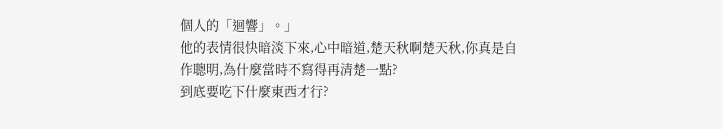個人的「迴響」。」
他的表情很快暗淡下來,心中暗道,楚天秋啊楚天秋,你真是自作聰明,為什麼當時不寫得再清楚一點?
到底要吃下什麼東西才行?